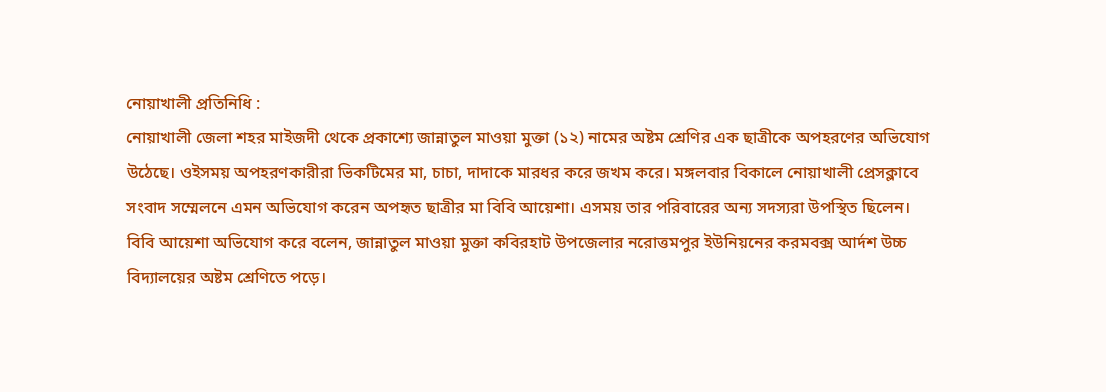নোয়াখালী প্রতিনিধি :
নোয়াখালী জেলা শহর মাইজদী থেকে প্রকাশ্যে জান্নাতুল মাওয়া মুক্তা (১২) নামের অষ্টম শ্রেণির এক ছাত্রীকে অপহরণের অভিযোগ উঠেছে। ওইসময় অপহরণকারীরা ভিকটিমের মা, চাচা, দাদাকে মারধর করে জখম করে। মঙ্গলবার বিকালে নোয়াখালী প্রেসক্লাবে সংবাদ সম্মেলনে এমন অভিযোগ করেন অপহৃত ছাত্রীর মা বিবি আয়েশা। এসময় তার পরিবারের অন্য সদস্যরা উপস্থিত ছিলেন।
বিবি আয়েশা অভিযোগ করে বলেন, জান্নাতুল মাওয়া মুক্তা কবিরহাট উপজেলার নরোত্তমপুর ইউনিয়নের করমবক্স আর্দশ উচ্চ বিদ্যালয়ের অষ্টম শ্রেণিতে পড়ে।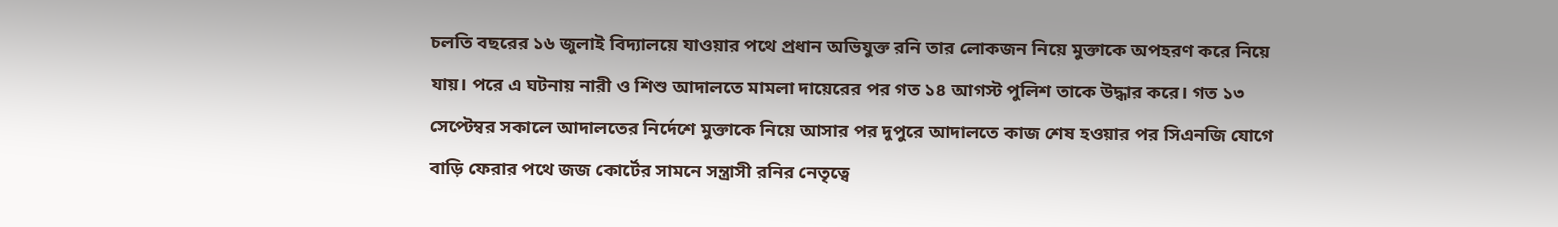চলতি বছরের ১৬ জুলাই বিদ্যালয়ে যাওয়ার পথে প্রধান অভিযুক্ত রনি তার লোকজন নিয়ে মুক্তাকে অপহরণ করে নিয়ে যায়। পরে এ ঘটনায় নারী ও শিশু আদালতে মামলা দায়েরের পর গত ১৪ আগস্ট পুলিশ তাকে উদ্ধার করে। গত ১৩ সেপ্টেম্বর সকালে আদালতের নির্দেশে মুক্তাকে নিয়ে আসার পর দুপুরে আদালতে কাজ শেষ হওয়ার পর সিএনজি যোগে বাড়ি ফেরার পথে জজ কোর্টের সামনে সন্ত্রাসী রনির নেতৃত্বে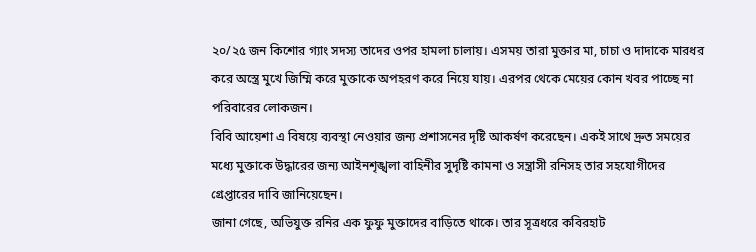২০/২৫ জন কিশোর গ্যাং সদস্য তাদের ওপর হামলা চালায়। এসময় তারা মুক্তার মা, চাচা ও দাদাকে মারধর করে অস্ত্রে মুখে জিম্মি করে মুক্তাকে অপহরণ করে নিয়ে যায়। এরপর থেকে মেয়ের কোন খবর পাচ্ছে না পরিবারের লোকজন।
বিবি আয়েশা এ বিষয়ে ব্যবস্থা নেওয়ার জন্য প্রশাসনের দৃষ্টি আকর্ষণ করেছেন। একই সাথে দ্রুত সময়ের মধ্যে মুক্তাকে উদ্ধারের জন্য আইনশৃঙ্খলা বাহিনীর সুদৃষ্টি কামনা ও সন্ত্রাসী রনিসহ তার সহযোগীদের গ্রেপ্তারের দাবি জানিয়েছেন।
জানা গেছে, অভিযুক্ত রনির এক ফুফু মুক্তাদের বাড়িতে থাকে। তার সূত্রধরে কবিরহাট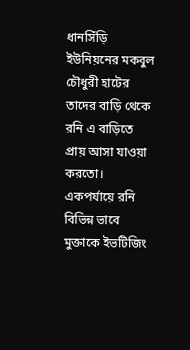ধানসিঁড়ি ইউনিয়নের মকবুল চৌধুরী হাটের তাদের বাড়ি থেকে রনি এ বাড়িতে প্রায় আসা যাওয়া করতো। একপর্যায়ে রনি বিভিন্ন ভাবে মুক্তাকে ইভটিজিং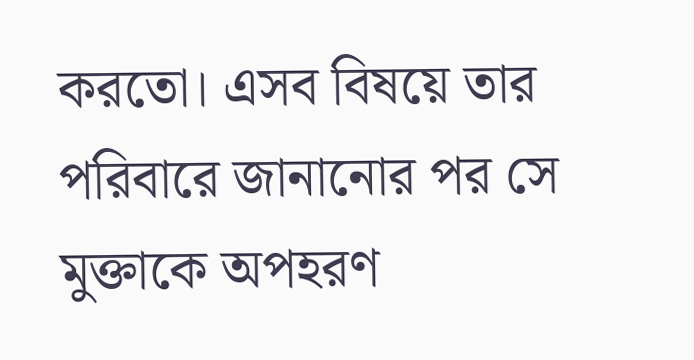করতো। এসব বিষয়ে তার পরিবারে জানানোর পর সে মুক্তাকে অপহরণ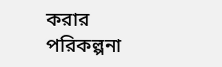করার পরিকল্পনা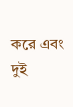করে এবং দুই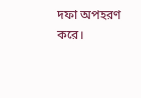দফা অপহরণ করে।